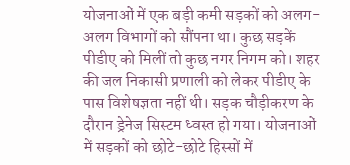योजनाओं में एक बड़ी कमी सड़कों को अलग-अलग विभागों को सौंपना था। कुछ सड़कें पीडीए को मिलीं तो कुछ नगर निगम को। शहर की जल निकासी प्रणाली को लेकर पीडीए के पास विशेषज्ञता नहीं थी। सड़क चौड़ीकरण के दौरान ड्रेनेज सिस्टम ध्वस्त हो गया। योजनाओं में सड़कों को छोटे-छोटे हिस्सों में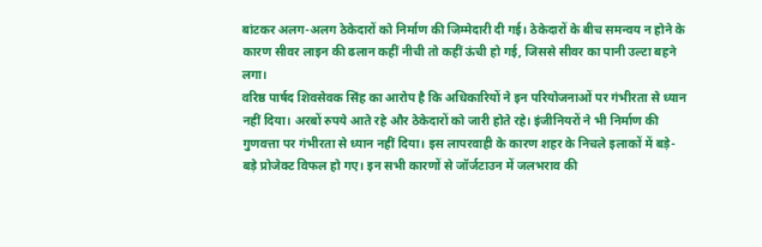बांटकर अलग-अलग ठेकेदारों को निर्माण की जिम्मेदारी दी गई। ठेकेदारों के बीच समन्वय न होने के कारण सीवर लाइन की ढलान कहीं नीची तो कहीं ऊंची हो गई, जिससे सीवर का पानी उल्टा बहने लगा।
वरिष्ठ पार्षद शिवसेवक सिंह का आरोप है कि अधिकारियों ने इन परियोजनाओं पर गंभीरता से ध्यान नहीं दिया। अरबों रुपये आते रहे और ठेकेदारों को जारी होते रहे। इंजीनियरों ने भी निर्माण की गुणवत्ता पर गंभीरता से ध्यान नहीं दिया। इस लापरवाही के कारण शहर के निचले इलाकों में बड़े-बड़े प्रोजेक्ट विफल हो गए। इन सभी कारणों से जॉर्जटाउन में जलभराव की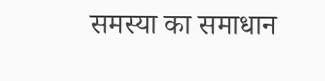समस्या का समाधान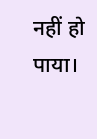नहीं हो पाया।